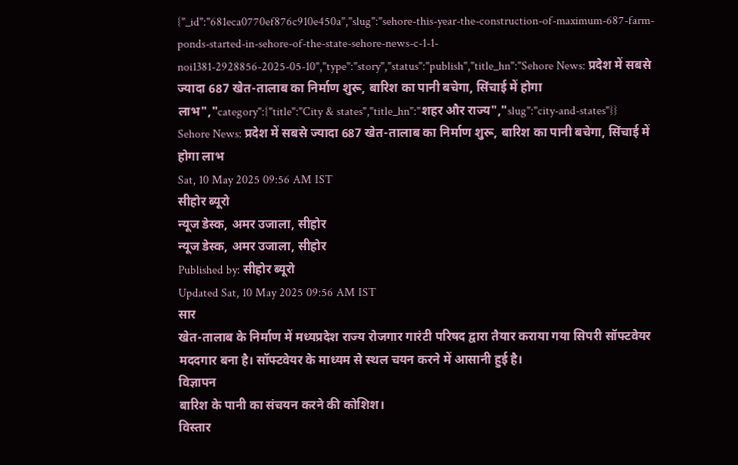{"_id":"681eca0770ef876c910e450a","slug":"sehore-this-year-the-construction-of-maximum-687-farm-ponds-started-in-sehore-of-the-state-sehore-news-c-1-1-noi1381-2928856-2025-05-10","type":"story","status":"publish","title_hn":"Sehore News: प्रदेश में सबसे ज्यादा 687 खेत-तालाब का निर्माण शुरू, बारिश का पानी बचेगा, सिंचाई में होगा लाभ","category":{"title":"City & states","title_hn":"शहर और राज्य","slug":"city-and-states"}}
Sehore News: प्रदेश में सबसे ज्यादा 687 खेत-तालाब का निर्माण शुरू, बारिश का पानी बचेगा, सिंचाई में होगा लाभ
Sat, 10 May 2025 09:56 AM IST
सीहोर ब्यूरो
न्यूज डेस्क, अमर उजाला, सीहोर
न्यूज डेस्क, अमर उजाला, सीहोर
Published by: सीहोर ब्यूरो
Updated Sat, 10 May 2025 09:56 AM IST
सार
खेत-तालाब के निर्माण में मध्यप्रदेश राज्य रोजगार गारंटी परिषद द्वारा तैयार कराया गया सिपरी सॉफ्टवेयर मददगार बना है। सॉफ्टवेयर के माध्यम से स्थल चयन करने में आसानी हुई है।
विज्ञापन
बारिश के पानी का संचयन करने की कोशिश।
विस्तार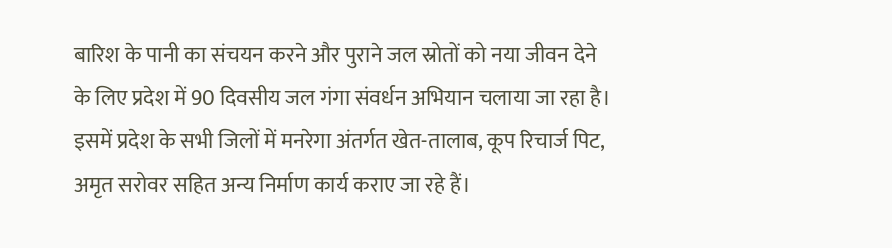बारिश के पानी का संचयन करने और पुराने जल स्रोतों को नया जीवन देने के लिए प्रदेश में 90 दिवसीय जल गंगा संवर्धन अभियान चलाया जा रहा है। इसमें प्रदेश के सभी जिलों में मनरेगा अंतर्गत खेत-तालाब, कूप रिचार्ज पिट, अमृत सरोवर सहित अन्य निर्माण कार्य कराए जा रहे हैं।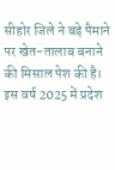सीहोर जिले ने बड़े पैमाने पर खेत-तालाब बनाने की मिसाल पेश की है। इस वर्ष 2025 में प्रदेश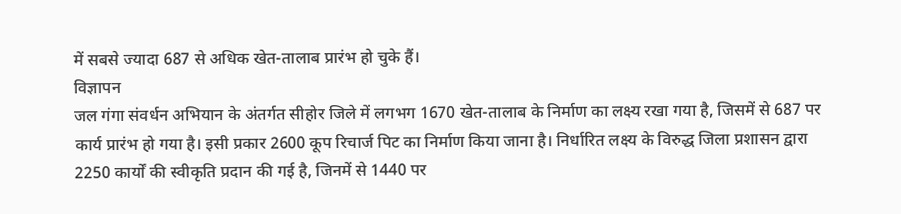में सबसे ज्यादा 687 से अधिक खेत-तालाब प्रारंभ हो चुके हैं।
विज्ञापन
जल गंगा संवर्धन अभियान के अंतर्गत सीहोर जिले में लगभग 1670 खेत-तालाब के निर्माण का लक्ष्य रखा गया है, जिसमें से 687 पर कार्य प्रारंभ हो गया है। इसी प्रकार 2600 कूप रिचार्ज पिट का निर्माण किया जाना है। निर्धारित लक्ष्य के विरुद्ध जिला प्रशासन द्वारा 2250 कार्यों की स्वीकृति प्रदान की गई है, जिनमें से 1440 पर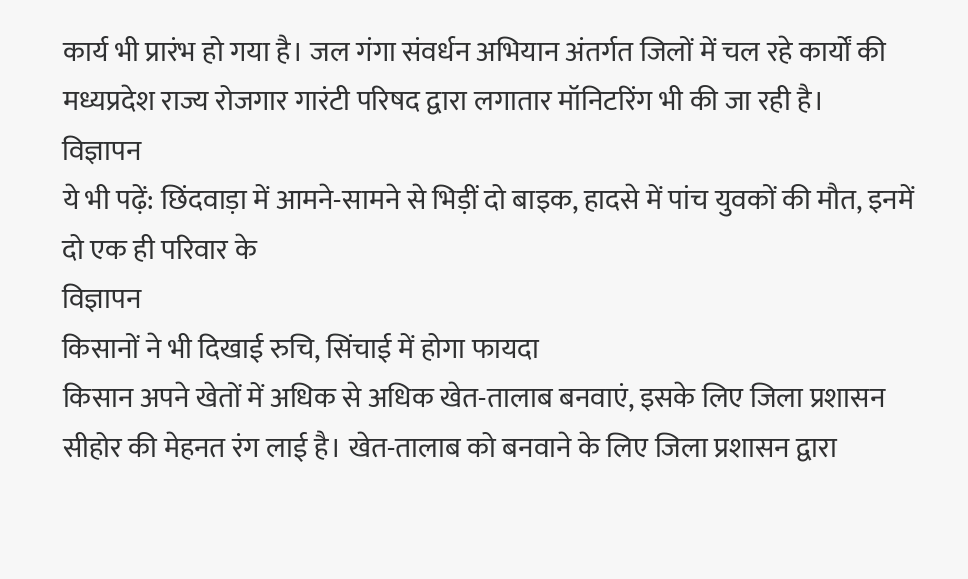कार्य भी प्रारंभ हो गया है। जल गंगा संवर्धन अभियान अंतर्गत जिलों में चल रहे कार्यों की मध्यप्रदेश राज्य रोजगार गारंटी परिषद द्वारा लगातार मॉनिटरिंग भी की जा रही है।
विज्ञापन
ये भी पढ़ें: छिंदवाड़ा में आमने-सामने से भिड़ीं दो बाइक, हादसे में पांच युवकों की मौत, इनमें दो एक ही परिवार के
विज्ञापन
किसानों ने भी दिखाई रुचि, सिंचाई में होगा फायदा
किसान अपने खेतों में अधिक से अधिक खेत-तालाब बनवाएं, इसके लिए जिला प्रशासन सीहोर की मेहनत रंग लाई है। खेत-तालाब को बनवाने के लिए जिला प्रशासन द्वारा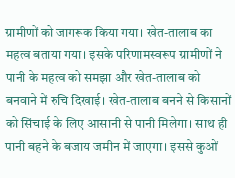ग्रामीणों को जागरूक किया गया। खेत-तालाब का महत्व बताया गया। इसके परिणामस्वरूप ग्रामीणों ने पानी के महत्व को समझा और खेत-तालाब को बनवाने में रुचि दिखाई। खेत-तालाब बनने से किसानों को सिंचाई के लिए आसानी से पानी मिलेगा। साथ ही पानी बहने के बजाय जमीन में जाएगा। इससे कुओं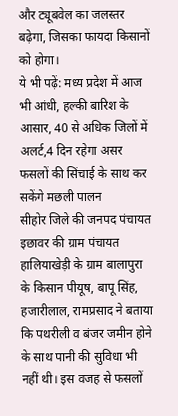और ट्यूबवेल का जलस्तर बढ़ेगा, जिसका फायदा किसानों को होगा।
ये भी पढ़ें: मध्य प्रदेश में आज भी आंधी, हल्की बारिश के आसार, 40 से अधिक जिलों में अलर्ट,4 दिन रहेगा असर
फसलों की सिंचाई के साथ कर सकेंगे मछली पालन
सीहोर जिले की जनपद पंचायत इछावर की ग्राम पंचायत हालियाखेड़ी के ग्राम बालापुरा के किसान पीयूष, बापू सिंह, हजारीलाल, रामप्रसाद ने बताया कि पथरीली व बंजर जमीन होने के साथ पानी की सुविधा भी नहीं थी। इस वजह से फसलों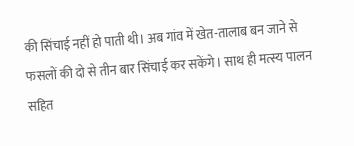की सिंचाई नहीं हो पाती थी। अब गांव में खेत-तालाब बन जाने से फसलों की दो से तीन बार सिंचाई कर सकेंगे। साथ ही मत्स्य पालन सहित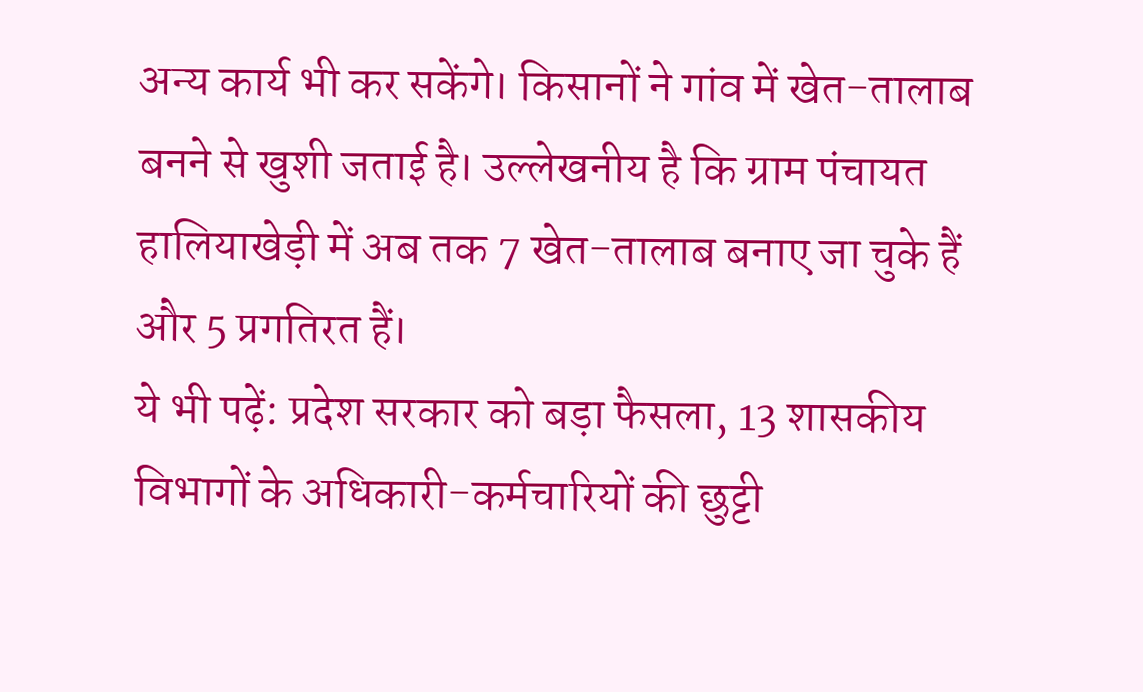अन्य कार्य भी कर सकेंगे। किसानों ने गांव में खेत-तालाब बनने से खुशी जताई है। उल्लेखनीय है कि ग्राम पंचायत हालियाखेड़ी में अब तक 7 खेत-तालाब बनाए जा चुके हैं और 5 प्रगतिरत हैं।
ये भी पढ़ें: प्रदेश सरकार को बड़ा फैसला, 13 शासकीय विभागों के अधिकारी-कर्मचारियों की छुट्टी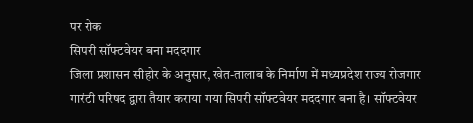पर रोक
सिपरी सॉफ्टवेयर बना मददगार
जिला प्रशासन सीहोर के अनुसार, खेत-तालाब के निर्माण में मध्यप्रदेश राज्य रोजगार गारंटी परिषद द्वारा तैयार कराया गया सिपरी सॉफ्टवेयर मददगार बना है। सॉफ्टवेयर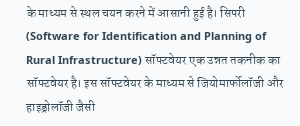के माध्यम से स्थल चयन करने में आसानी हुई है। सिपरी (Software for Identification and Planning of Rural Infrastructure) सॉफ्टवेयर एक उन्नत तकनीक का सॉफ्टवेयर है। इस सॉफ्टवेयर के माध्यम से जियोमार्फोलॉजी और हाइड्रोलॉजी जैसी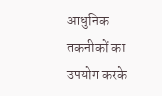आधुनिक तकनीकों का उपयोग करके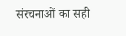संरचनाओं का सही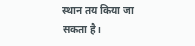स्थान तय किया जा सकता है।